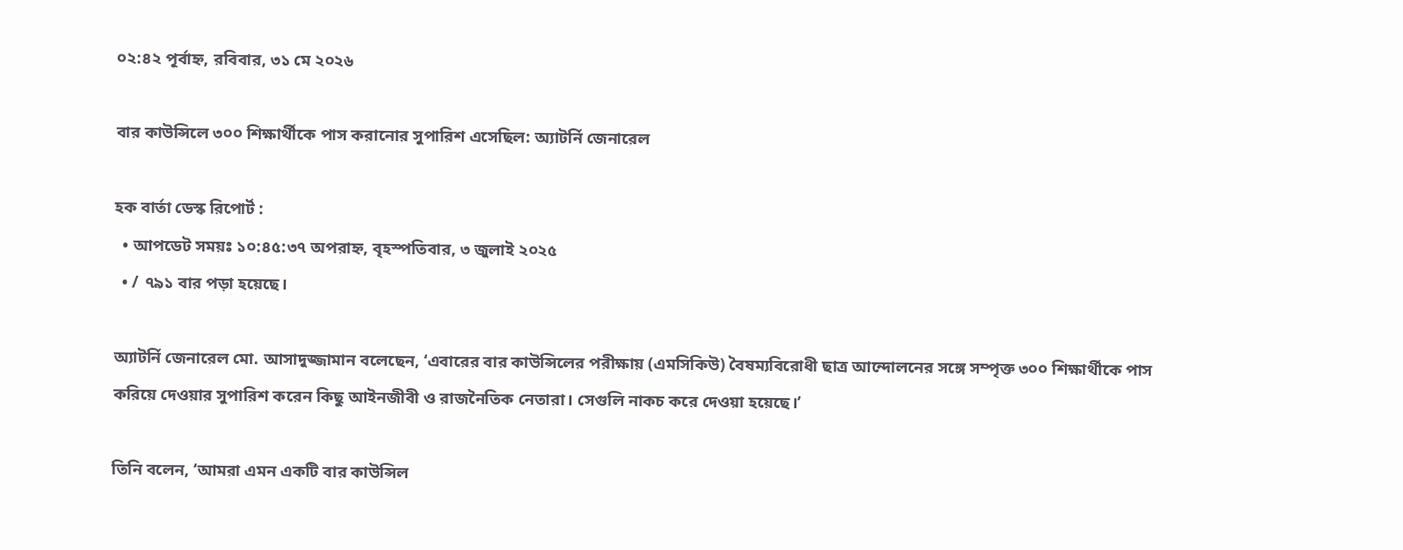০২:৪২ পূর্বাহ্ন, রবিবার, ৩১ মে ২০২৬

বার কাউন্সিলে ৩০০ শিক্ষার্থীকে পাস করানোর সুপারিশ এসেছিল: অ্যাটর্নি জেনারেল

হক বার্তা ডেস্ক রিপোর্ট :
  • আপডেট সময়ঃ ১০:৪৫:৩৭ অপরাহ্ন, বৃহস্পতিবার, ৩ জুলাই ২০২৫
  • / ৭৯১ বার পড়া হয়েছে।

অ্যাটর্নি জেনারেল মো. আসাদুজ্জামান বলেছেন, ‘এবারের বার কাউন্সিলের পরীক্ষায় (এমসিকিউ) বৈষম্যবিরোধী ছাত্র আন্দোলনের সঙ্গে সম্পৃক্ত ৩০০ শিক্ষার্থীকে পাস করিয়ে দেওয়ার সুপারিশ করেন কিছু আইনজীবী ও রাজনৈতিক নেতারা। সেগুলি নাকচ করে দেওয়া হয়েছে।’

তিনি বলেন, ‘আমরা এমন একটি বার কাউন্সিল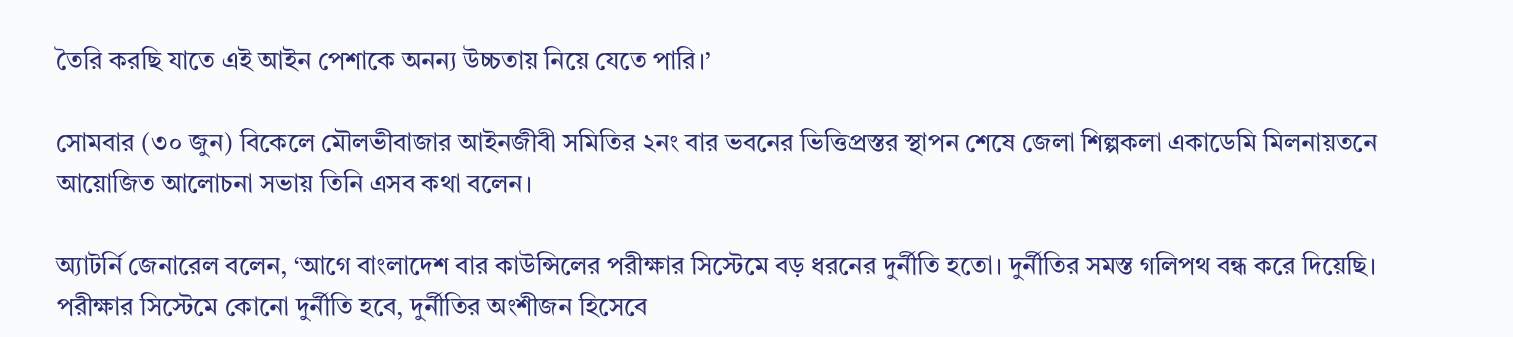তৈরি করছি যাতে এই আইন পেশাকে অনন্য উচ্চতায় নিয়ে যেতে পারি।’

সোমবার (৩০ জুন) বিকেলে মৌলভীবাজার আইনজীবী সমিতির ২নং বার ভবনের ভিত্তিপ্রস্তর স্থাপন শেষে জেলা শিল্পকলা একাডেমি মিলনায়তনে আয়োজিত আলোচনা সভায় তিনি এসব কথা বলেন।

অ্যাটর্নি জেনারেল বলেন, ‘আগে বাংলাদেশ বার কাউন্সিলের পরীক্ষার সিস্টেমে বড় ধরনের দুর্নীতি হতো। দুর্নীতির সমস্ত গলিপথ বন্ধ করে দিয়েছি। পরীক্ষার সিস্টেমে কোনো দুর্নীতি হবে, দুর্নীতির অংশীজন হিসেবে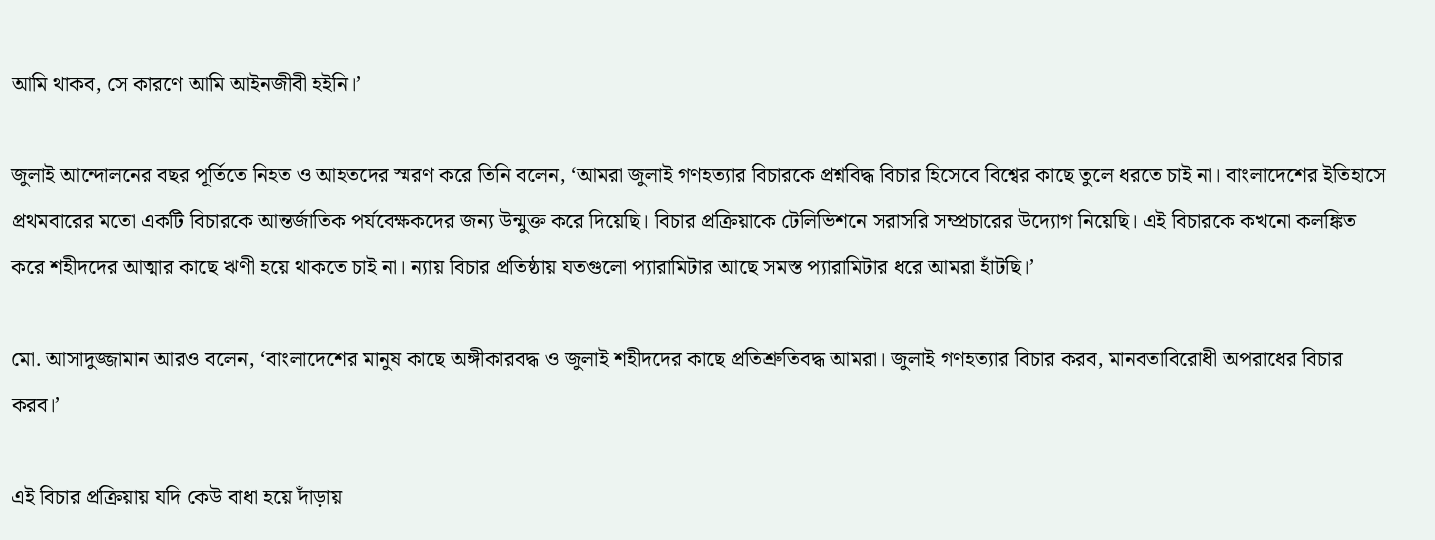আমি থাকব, সে কারণে আমি আইনজীবী হইনি।’

জুলাই আন্দোলনের বছর পূর্তিতে নিহত ও আহতদের স্মরণ করে তিনি বলেন, ‘আমরা জুলাই গণহত্যার বিচারকে প্রশ্নবিদ্ধ বিচার হিসেবে বিশ্বের কাছে তুলে ধরতে চাই না। বাংলাদেশের ইতিহাসে প্রথমবারের মতো একটি বিচারকে আন্তর্জাতিক পর্যবেক্ষকদের জন্য উন্মুক্ত করে দিয়েছি। বিচার প্রক্রিয়াকে টেলিভিশনে সরাসরি সম্প্রচারের উদ্যোগ নিয়েছি। এই বিচারকে কখনো কলঙ্কিত করে শহীদদের আত্মার কাছে ঋণী হয়ে থাকতে চাই না। ন্যায় বিচার প্রতিষ্ঠায় যতগুলো প্যারামিটার আছে সমস্ত প্যারামিটার ধরে আমরা হাঁটছি।’

মো. আসাদুজ্জামান আরও বলেন, ‘বাংলাদেশের মানুষ কাছে অঙ্গীকারবদ্ধ ও জুলাই শহীদদের কাছে প্রতিশ্রুতিবদ্ধ আমরা। জুলাই গণহত্যার বিচার করব, মানবতাবিরোধী অপরাধের বিচার করব।’

এই বিচার প্রক্রিয়ায় যদি কেউ বাধা হয়ে দাঁড়ায়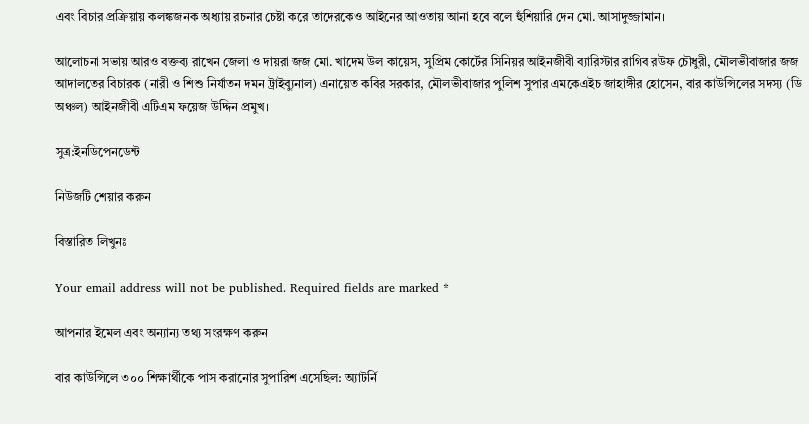এবং বিচার প্রক্রিয়ায় কলঙ্কজনক অধ্যায় রচনার চেষ্টা করে তাদেরকেও আইনের আওতায় আনা হবে বলে হুঁশিয়ারি দেন মো. আসাদুজ্জামান।

আলোচনা সভায় আরও বক্তব্য রাখেন জেলা ও দায়রা জজ মো. খাদেম উল কায়েস, সুপ্রিম কোর্টের সিনিয়র আইনজীবী ব্যারিস্টার রাগিব রউফ চৌধুরী, মৌলভীবাজার জজ আদালতের বিচারক (নারী ও শিশু নির্যাতন দমন ট্রাইব্যুনাল) এনায়েত কবির সরকার, মৌলভীবাজার পুলিশ সুপার এমকেএইচ জাহাঙ্গীর হোসেন, বার কাউন্সিলের সদস্য (ডি অঞ্চল) আইনজীবী এটিএম ফয়েজ উদ্দিন প্রমুখ।

সুত্র:ইনডিপেনডেন্ট

নিউজটি শেয়ার করুন

বিস্তারিত লিখুনঃ

Your email address will not be published. Required fields are marked *

আপনার ইমেল এবং অন্যান্য তথ্য সংরক্ষণ করুন

বার কাউন্সিলে ৩০০ শিক্ষার্থীকে পাস করানোর সুপারিশ এসেছিল: অ্যাটর্নি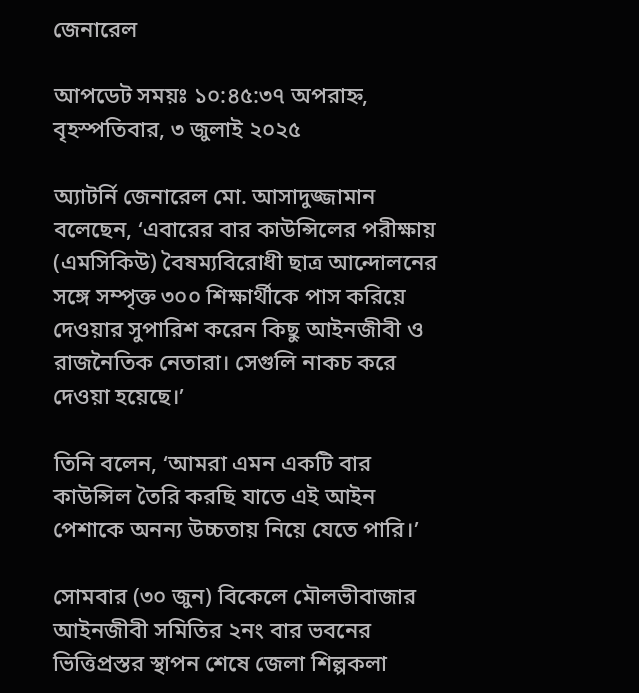জেনারেল

আপডেট সময়ঃ ১০:৪৫:৩৭ অপরাহ্ন, বৃহস্পতিবার, ৩ জুলাই ২০২৫

অ্যাটর্নি জেনারেল মো. আসাদুজ্জামান বলেছেন, ‘এবারের বার কাউন্সিলের পরীক্ষায় (এমসিকিউ) বৈষম্যবিরোধী ছাত্র আন্দোলনের সঙ্গে সম্পৃক্ত ৩০০ শিক্ষার্থীকে পাস করিয়ে দেওয়ার সুপারিশ করেন কিছু আইনজীবী ও রাজনৈতিক নেতারা। সেগুলি নাকচ করে দেওয়া হয়েছে।’

তিনি বলেন, ‘আমরা এমন একটি বার কাউন্সিল তৈরি করছি যাতে এই আইন পেশাকে অনন্য উচ্চতায় নিয়ে যেতে পারি।’

সোমবার (৩০ জুন) বিকেলে মৌলভীবাজার আইনজীবী সমিতির ২নং বার ভবনের ভিত্তিপ্রস্তর স্থাপন শেষে জেলা শিল্পকলা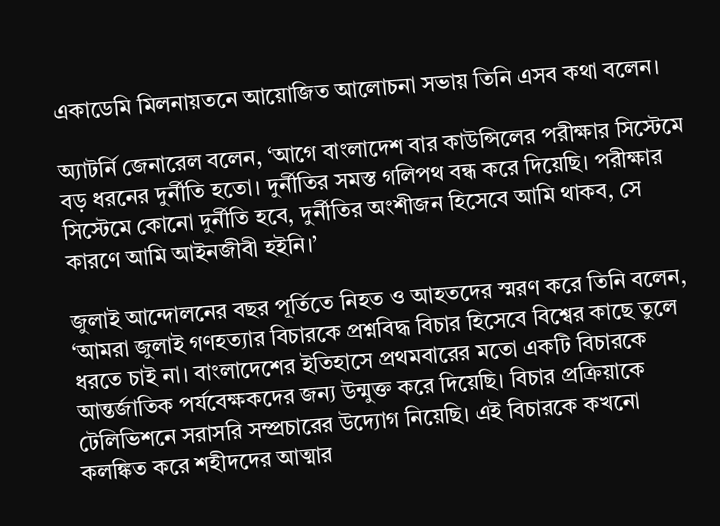একাডেমি মিলনায়তনে আয়োজিত আলোচনা সভায় তিনি এসব কথা বলেন।

অ্যাটর্নি জেনারেল বলেন, ‘আগে বাংলাদেশ বার কাউন্সিলের পরীক্ষার সিস্টেমে বড় ধরনের দুর্নীতি হতো। দুর্নীতির সমস্ত গলিপথ বন্ধ করে দিয়েছি। পরীক্ষার সিস্টেমে কোনো দুর্নীতি হবে, দুর্নীতির অংশীজন হিসেবে আমি থাকব, সে কারণে আমি আইনজীবী হইনি।’

জুলাই আন্দোলনের বছর পূর্তিতে নিহত ও আহতদের স্মরণ করে তিনি বলেন, ‘আমরা জুলাই গণহত্যার বিচারকে প্রশ্নবিদ্ধ বিচার হিসেবে বিশ্বের কাছে তুলে ধরতে চাই না। বাংলাদেশের ইতিহাসে প্রথমবারের মতো একটি বিচারকে আন্তর্জাতিক পর্যবেক্ষকদের জন্য উন্মুক্ত করে দিয়েছি। বিচার প্রক্রিয়াকে টেলিভিশনে সরাসরি সম্প্রচারের উদ্যোগ নিয়েছি। এই বিচারকে কখনো কলঙ্কিত করে শহীদদের আত্মার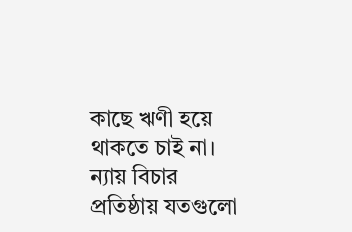কাছে ঋণী হয়ে থাকতে চাই না। ন্যায় বিচার প্রতিষ্ঠায় যতগুলো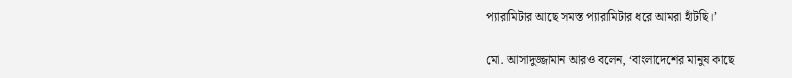প্যারামিটার আছে সমস্ত প্যারামিটার ধরে আমরা হাঁটছি।’

মো. আসাদুজ্জামান আরও বলেন, ‘বাংলাদেশের মানুষ কাছে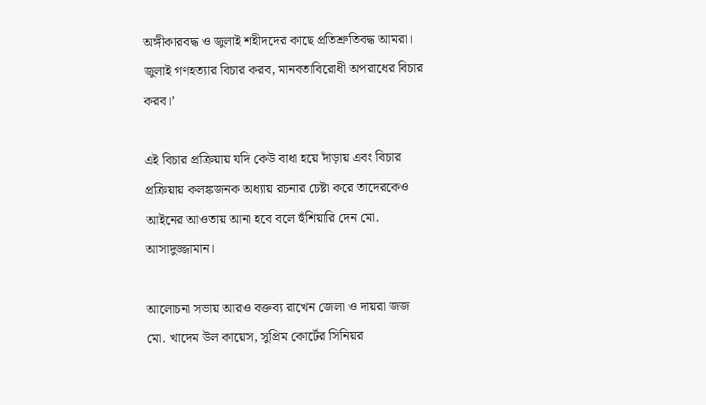অঙ্গীকারবদ্ধ ও জুলাই শহীদদের কাছে প্রতিশ্রুতিবদ্ধ আমরা। জুলাই গণহত্যার বিচার করব, মানবতাবিরোধী অপরাধের বিচার করব।’

এই বিচার প্রক্রিয়ায় যদি কেউ বাধা হয়ে দাঁড়ায় এবং বিচার প্রক্রিয়ায় কলঙ্কজনক অধ্যায় রচনার চেষ্টা করে তাদেরকেও আইনের আওতায় আনা হবে বলে হুঁশিয়ারি দেন মো. আসাদুজ্জামান।

আলোচনা সভায় আরও বক্তব্য রাখেন জেলা ও দায়রা জজ মো. খাদেম উল কায়েস, সুপ্রিম কোর্টের সিনিয়র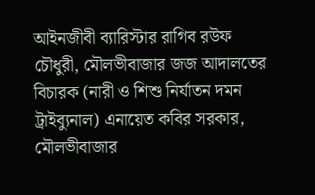আইনজীবী ব্যারিস্টার রাগিব রউফ চৌধুরী, মৌলভীবাজার জজ আদালতের বিচারক (নারী ও শিশু নির্যাতন দমন ট্রাইব্যুনাল) এনায়েত কবির সরকার, মৌলভীবাজার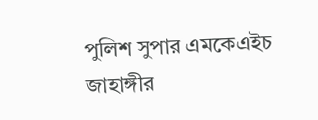পুলিশ সুপার এমকেএইচ জাহাঙ্গীর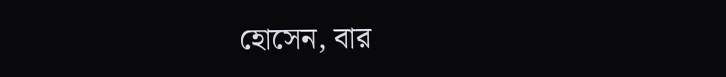হোসেন, বার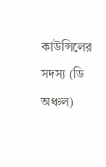কাউন্সিলের সদস্য (ডি অঞ্চল)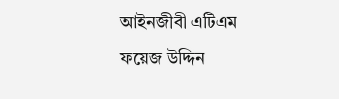আইনজীবী এটিএম ফয়েজ উদ্দিন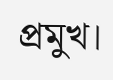প্রমুখ।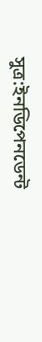সুত্র:ইনডিপেনডেন্ট